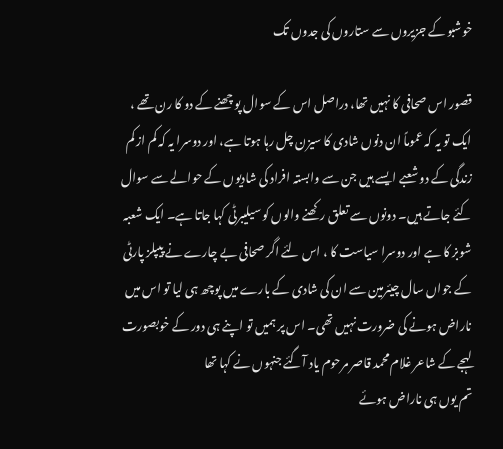خوشبو کے جزیروں سے ستاروں کی جدوں تک

قصور اس صحافی کا نہیں تھا، دراصل اس کے سوال پو چھنے کے دو کا رن تھے ، ایک تو یہ کہ عموماً ان دنوں شادی کا سیزن چل رہا ہوتا ہے، اور دوسرا یہ کہ کم از کم زندگی کے دو شعبے ایسے ہیں جن سے وابستہ افراد کی شادیوں کے حوالے سے سوال کئے جاتے ہیں۔ دونوں سے تعلق رکھنے والوں کو سیلیبرٹی کہا جاتا ہے۔ ایک شعبہ شوبز کا ہے اور دوسرا سیاست کا ، اس لئے اگر صحافی بے چارے نے پیپلز پارٹی کے جواں سال چیئرمین سے ان کی شادی کے بارے میں پوچھ ہی لیا تو اس میں ناراض ہونے کی ضرورت نہیں تھی۔ اس پر ہمیں تو اپنے ہی دور کے خوبصورت لہجے کے شاعر غلام محمد قاصر مرحوم یاد آگئے جنہوں نے کہا تھا
تم یوں ہی ناراض ہوئے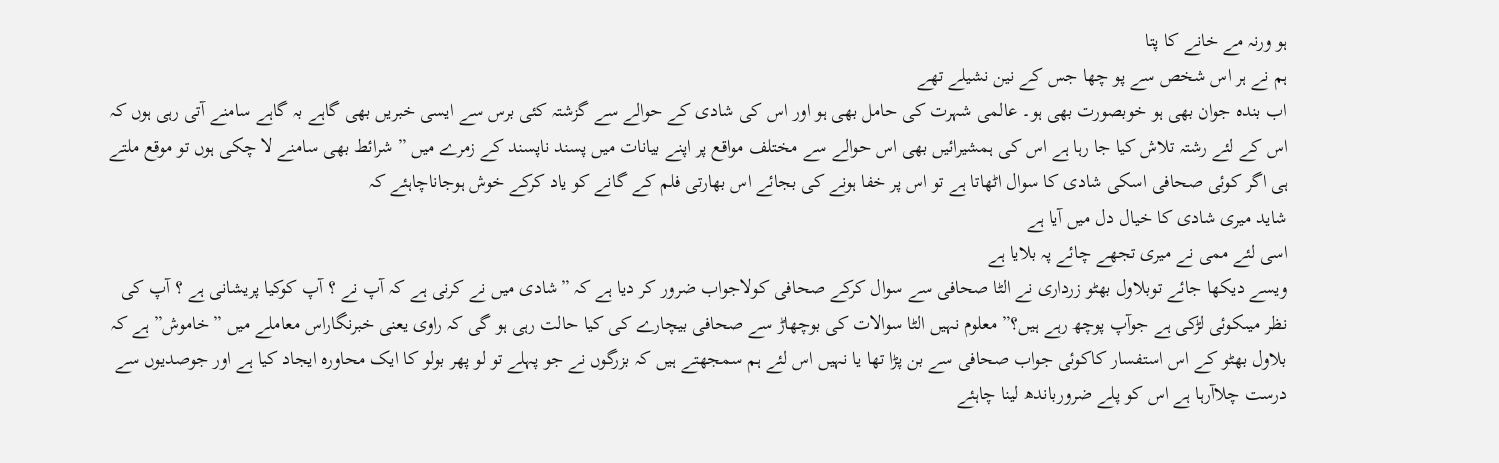ہو ورنہ مے خانے کا پتا
ہم نے ہر اس شخص سے پو چھا جس کے نین نشیلے تھے
اب بندہ جوان بھی ہو خوبصورت بھی ہو۔ عالمی شہرت کی حامل بھی ہو اور اس کی شادی کے حوالے سے گزشتہ کئی برس سے ایسی خبریں بھی گاہے بہ گاہے سامنے آتی رہی ہوں کہ اس کے لئے رشتہ تلاش کیا جا رہا ہے اس کی ہمشیرائیں بھی اس حوالے سے مختلف مواقع پر اپنے بیانات میں پسند ناپسند کے زمرے میں ” شرائط بھی سامنے لا چکی ہوں تو موقع ملتے ہی اگر کوئی صحافی اسکی شادی کا سوال اٹھاتا ہے تو اس پر خفا ہونے کی بجائے اس بھارتی فلم کے گانے کو یاد کرکے خوش ہوجاناچاہئے کہ
شاید میری شادی کا خیال دل میں آیا ہے
اسی لئے ممی نے میری تجھے چائے پہ بلایا ہے
ویسے دیکھا جائے توبلاول بھٹو زرداری نے الٹا صحافی سے سوال کرکے صحافی کولاجواب ضرور کر دیا ہے کہ ”شادی میں نے کرنی ہے کہ آپ نے ؟ آپ کوکیا پریشانی ہے ؟ آپ کی نظر میںکوئی لڑکی ہے جوآپ پوچھ رہے ہیں؟” معلوم نہیں الٹا سوالات کی بوچھاڑ سے صحافی بیچارے کی کیا حالت رہی ہو گی کہ راوی یعنی خبرنگاراس معاملے میں ”خاموش” ہے کہ بلاول بھٹو کے اس استفسار کاکوئی جواب صحافی سے بن پڑا تھا یا نہیں اس لئے ہم سمجھتے ہیں کہ بزرگوں نے جو پہلے تو لو پھر بولو کا ایک محاورہ ایجاد کیا ہے اور جوصدیوں سے درست چلاآرہا ہے اس کو پلے ضرورباندھ لینا چاہئے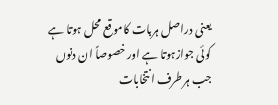یعنی دراصل ہربات کاموقع محل ہوتا ہے کوئی جوازہوتا ہے اور خصوصاً ان دنوں جب ہرطرف انتخابات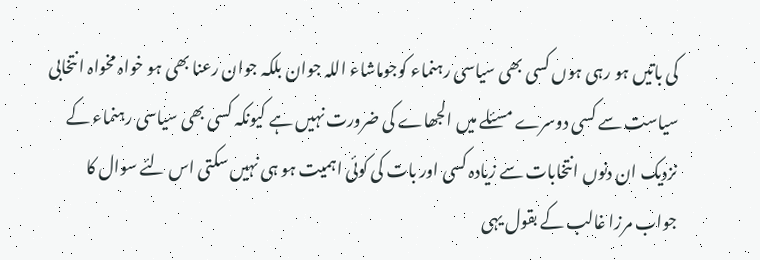کی باتیں ہو رہی ہوں کسی بھی سیاسی رہنماء کوجوماشاء اللہ جوان بلکہ جوان رعنا بھی ہو خواہ مخواہ انتخابی سیاست سے کسی دوسرے مسئلے میں الجھاے کی ضرورت نہیں ہے کیونکہ کسی بھی سیاسی رہنماء کے نزدیک ان دنوں انتخابات سے زیادہ کسی اور بات کی کوئی اہمیت ہو ہی نہیں سکتی اس لئے سوال کا جواب مرزا غالب کے بقول یہی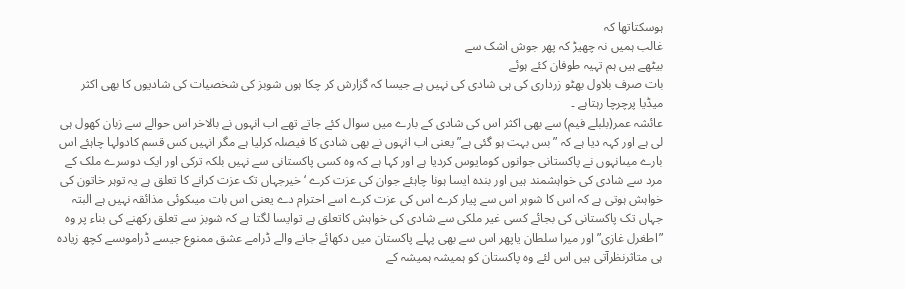ہوسکتاتھا کہ
غالب ہمیں نہ چھیڑ کہ پھر جوش اشک سے
بیٹھے ہیں ہم تہیہ طوفان کئے ہوئے
بات صرف بلاول بھٹو زرداری کی ہی شادی کی نہیں ہے جیسا کہ گزارش کر چکا ہوں شوبز کی شخصیات کی شادیوں کا بھی اکثر میڈیا پرچرچا رہتاہے ۔
عائشہ عمر(بلبلے فیم) سے بھی اکثر اس کی شادی کے بارے میں سوال کئے جاتے تھے اب انہوں نے بالاخر اس حوالے سے زبان کھول ہی لی ہے اور کہہ دیا ہے کہ ”بس بہت ہو گئی ہے” یعنی اب انہوں نے بھی شادی کا فیصلہ کرلیا ہے مگر انہیں کس قسم کادولہا چاہئے اس بارے میںانہوں نے پاکستانی جوانوں کومایوس کردیا ہے اور کہا ہے کہ وہ کسی پاکستانی سے نہیں بلکہ ترکی اور ایک دوسرے ملک کے مرد سے شادی کی خواہشمند ہیں اور بندہ ایسا ہونا چاہئے جوان کی عزت کرے ‘ خیرجہاں تک عزت کرانے کا تعلق ہے یہ توہر خاتون کی خواہش ہوتی ہے کہ اس کا شوہر اس سے پیار کرے اس کی عزت کرے اسے احترام دے یعنی اس بات میںکوئی مذائقہ نہیں ہے البتہ جہاں تک پاکستانی کی بجائے کسی غیر ملکی سے شادی کی خواہش کاتعلق ہے توایسا لگتا ہے کہ شوبز سے تعلق رکھنے کی بناء پر وہ ”اطغرل غازی”اور میرا سلطان یاپھر اس سے بھی پہلے پاکستان میں دکھائے جانے والے ڈرامے عشق ممنوع جیسے ڈراموںسے کچھ زیادہ ہی متاثرنظرآتی ہیں اس لئے وہ پاکستان کو ہمیشہ ہمیشہ کے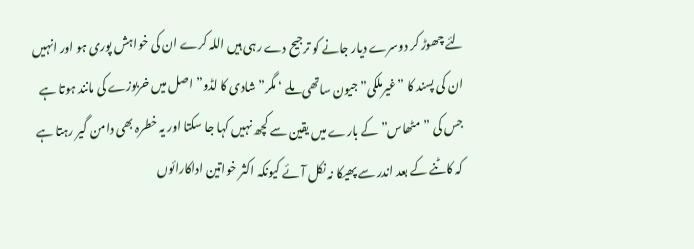لئے چھوڑ کر دوسرے دیار جانے کو ترجیح دے رہی ہیں اللہ کرے ان کی خواہش پوری ہو اور انہیں ان کی پسند کا ”غیرملکی”جیون ساتھی ملے ‘ مگر”شادی کا لڈو” اصل میں خربوزے کی مانند ہوتا ہے جس کی ”مٹھاس” کے بارے میں یقین سے کچھ نہیں کہا جا سکتا اور یہ خطرہ بھی دامن گیر رہتا ہے کہ کاٹنے کے بعد اندر سے پھیکا نہ نکل آئے کیونکہ اکثر خواتین اداکارائوں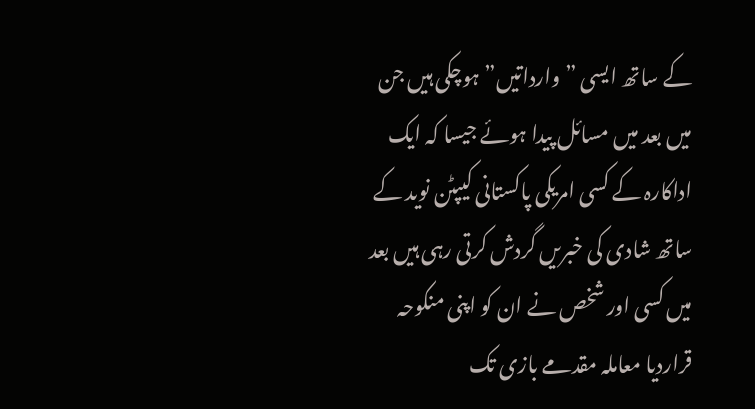کے ساتھ ایسی ”وارداتیں” ہوچکی ہیں جن میں بعد میں مسائل پیدا ہوئے جیسا کہ ایک اداکارہ کے کسی امریکی پاکستانی کیپٹن نوید کے ساتھ شادی کی خبریں گردش کرتی رہی ہیں بعد میں کسی اور شخص نے ان کو اپنی منکوحہ قراردیا معاملہ مقدمے بازی تک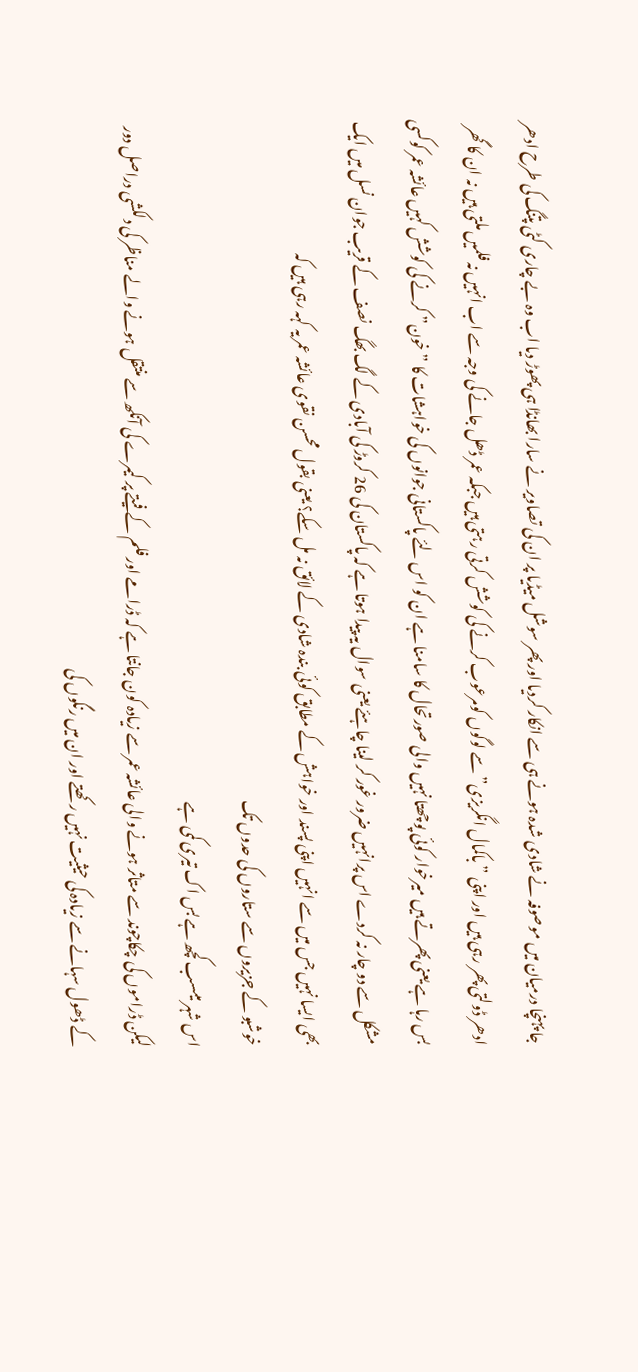جا پہنچا درمیان میں موصوفہ نے شادی شدہ ہونے ہی سے انکار کردیا اور پھر سوشل میڈیا پر ان کی تصاویر نے سارا بھانڈا ہی پھوڑ دیا اب وہ بے چاری کٹی پتنگ کی طرح ادھر ادھر ڈولتی پھر رہی ہیں اور اپنی ”باکمال انگریزی” سے لوگوں کومرعوب کرنے کی کوشش کرتی رہتی ہیں جبکہ عمر ڈھل جانے کی وجہ سے اب انہیں نہ فلمیں ملتی ہیں نہ ان کا گھر بس رہا ہے یعنی پھرتے ہیں میرخوار کوئی پوچھتا نہیں والی صورتحال کا سامنا ہے ان کو اس لئے پاکستانی جوانوں کی خواہشات کا ”خون” کرنے کی کوشش کہیں عائشہ عمر کوکسی مشکل سے دو چار نہ کردے اس پرانہیں ضرور غور کر لینا چاہئے یعنی سوال یہ پیدا ہوتا ہے کہ پاکستان کی 26 کروڑ کی آبادی کے لگ بھگ نصف کے قریب جوان نسل میں ایک بھی ایسا نہیں جس میں سے انہیں اپنی پسند اور خواہش کے مطابق کوئی بندہ شادی کے لائق نہ مل سکے؟ یعنی بقول محسن نقوی عائشہ عمر یہ کہہ رہی ہیں کہ
خوشبو کے جزیروں سے ستاروں کی حدوں تک
اس شہر میںسب کچھ ہے بس اک تیری کمی ہے
لیکن ڈراموں کی چکاچوند سے متاثر ہونے والی عائشہ عمر سے زیادہ کون جانتا ہے کہ ڈرامے اور فلم کے فیتے پر کیمرے کی آنکھ سے منتقل ہونے والے مناظر کی دلکشی دراصل دور کے ڈھول سہانے سے زیادہ کی حیثیت نہیں رکھتے اور ان میں رنگوں کی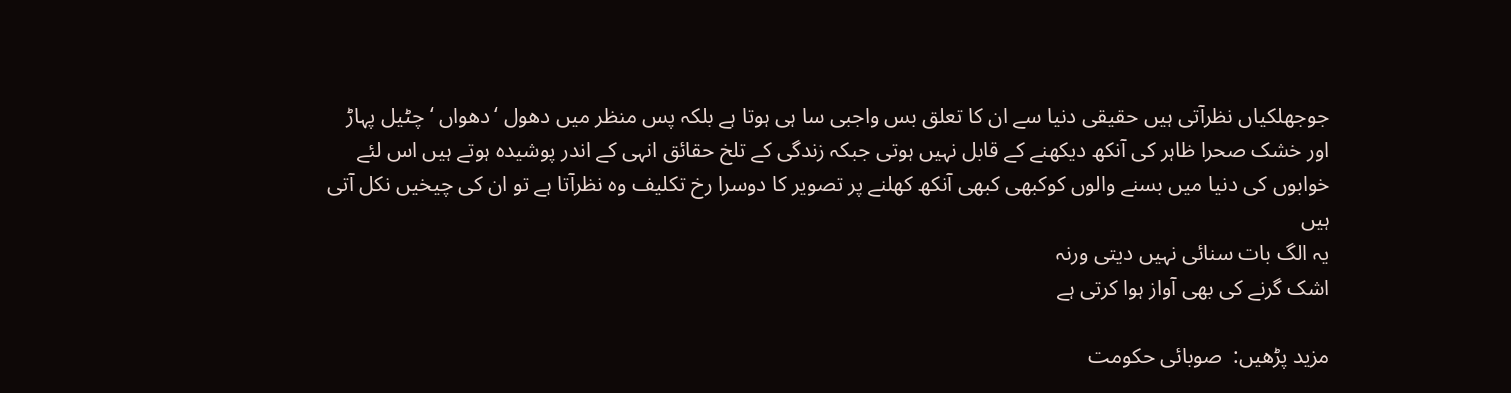جوجھلکیاں نظرآتی ہیں حقیقی دنیا سے ان کا تعلق بس واجبی سا ہی ہوتا ہے بلکہ پس منظر میں دھول ‘دھواں ‘ چٹیل پہاڑ اور خشک صحرا ظاہر کی آنکھ دیکھنے کے قابل نہیں ہوتی جبکہ زندگی کے تلخ حقائق انہی کے اندر پوشیدہ ہوتے ہیں اس لئے خوابوں کی دنیا میں بسنے والوں کوکبھی کبھی آنکھ کھلنے پر تصویر کا دوسرا رخ تکلیف وہ نظرآتا ہے تو ان کی چیخیں نکل آتی ہیں
یہ الگ بات سنائی نہیں دیتی ورنہ
اشک گرنے کی بھی آواز ہوا کرتی ہے

مزید پڑھیں:  صوبائی حکومت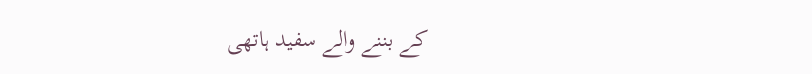کے بننے والے سفید ہاتھی